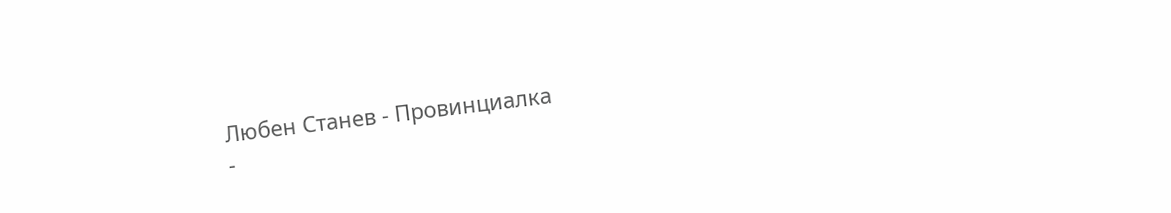Любен Станев - Провинциалка
-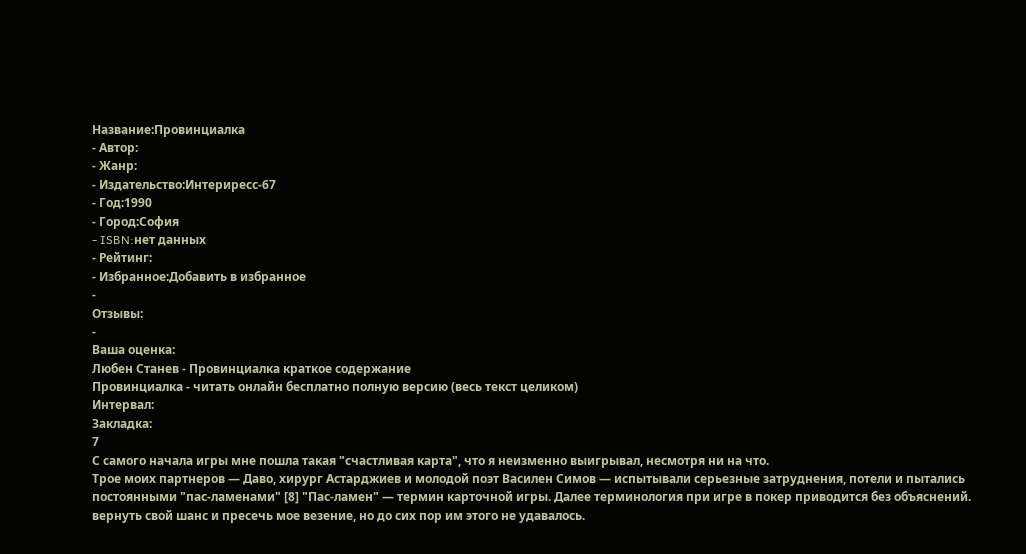Название:Провинциалка
- Автор:
- Жанр:
- Издательство:Интериресс-67
- Год:1990
- Город:София
- ISBN:нет данных
- Рейтинг:
- Избранное:Добавить в избранное
-
Отзывы:
-
Ваша оценка:
Любен Станев - Провинциалка краткое содержание
Провинциалка - читать онлайн бесплатно полную версию (весь текст целиком)
Интервал:
Закладка:
7
С самого начала игры мне пошла такая "счастливая карта", что я неизменно выигрывал, несмотря ни на что.
Трое моих партнеров — Даво, хирург Астарджиев и молодой поэт Василен Симов — испытывали серьезные затруднения, потели и пытались постоянными "пас-ламенами" [8] "Пас-ламен" — термин карточной игры. Далее терминология при игре в покер приводится без объяснений.
вернуть свой шанс и пресечь мое везение, но до сих пор им этого не удавалось.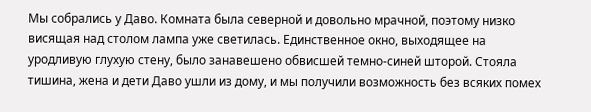Мы собрались у Даво. Комната была северной и довольно мрачной, поэтому низко висящая над столом лампа уже светилась. Единственное окно, выходящее на уродливую глухую стену, было занавешено обвисшей темно-синей шторой. Стояла тишина, жена и дети Даво ушли из дому, и мы получили возможность без всяких помех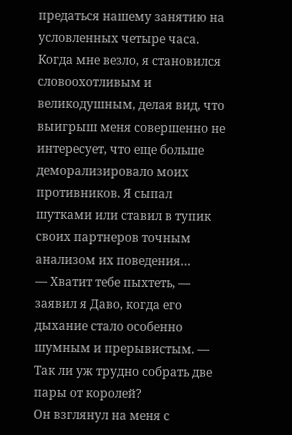предаться нашему занятию на условленных четыре часа.
Когда мне везло, я становился словоохотливым и великодушным, делая вид, что выигрыш меня совершенно не интересует, что еще больше деморализировало моих противников. Я сыпал шутками или ставил в тупик своих партнеров точным анализом их поведения…
— Хватит тебе пыхтеть, — заявил я Даво, когда его дыхание стало особенно шумным и прерывистым. — Так ли уж трудно собрать две пары от королей?
Он взглянул на меня с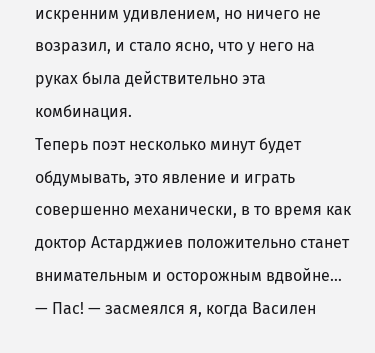искренним удивлением, но ничего не возразил, и стало ясно, что у него на руках была действительно эта комбинация.
Теперь поэт несколько минут будет обдумывать, это явление и играть совершенно механически, в то время как доктор Астарджиев положительно станет внимательным и осторожным вдвойне…
— Пас! — засмеялся я, когда Василен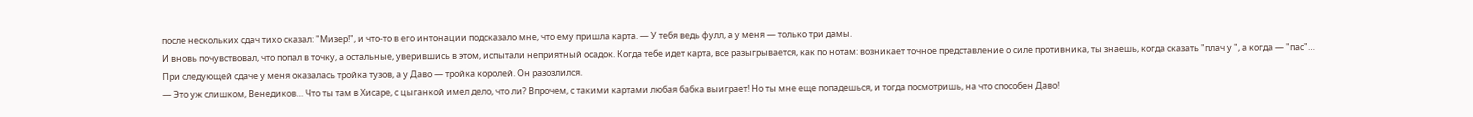после нескольких сдач тихо сказал: "Мизер!", и что-то в его интонации подсказало мне, что ему пришла карта. — У тебя ведь фулл, а у меня — только три дамы.
И вновь почувствовал, что попал в точку, а остальные, уверившись в этом, испытали неприятный осадок. Когда тебе идет карта, все разыгрывается, как по нотам: возникает точное представление о силе противника, ты знаешь, когда сказать "плач у ", а когда — "пас"…
При следующей сдаче у меня оказалась тройка тузов, а у Даво — тройка королей. Он разозлился.
— Это уж слишком, Венедиков… Что ты там в Хисаре, с цыганкой имел дело, что ли? Впрочем, с такими картами любая бабка выиграет! Но ты мне еще попадешься, и тогда посмотришь, на что способен Даво!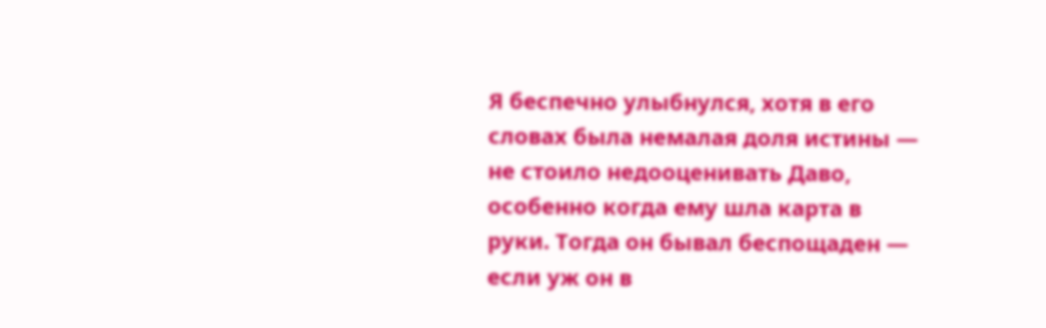Я беспечно улыбнулся, хотя в его словах была немалая доля истины — не стоило недооценивать Даво, особенно когда ему шла карта в руки. Тогда он бывал беспощаден — если уж он в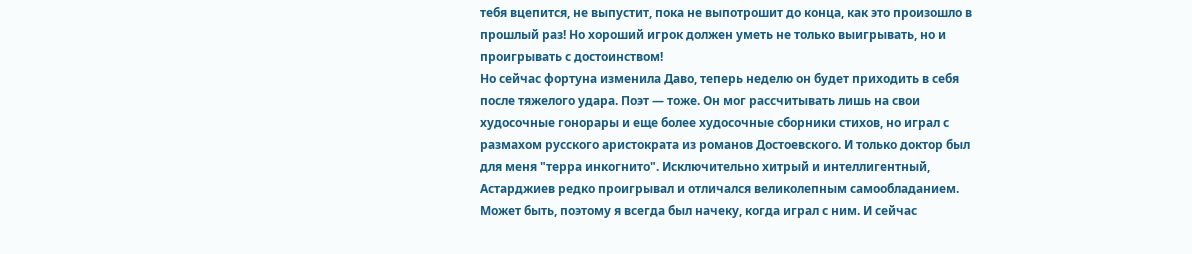тебя вцепится, не выпустит, пока не выпотрошит до конца, как это произошло в прошлый раз! Но хороший игрок должен уметь не только выигрывать, но и проигрывать с достоинством!
Но сейчас фортуна изменила Даво, теперь неделю он будет приходить в себя после тяжелого удара. Поэт — тоже. Он мог рассчитывать лишь на свои худосочные гонорары и еще более худосочные сборники стихов, но играл с размахом русского аристократа из романов Достоевского. И только доктор был для меня "терра инкогнито". Исключительно хитрый и интеллигентный, Астарджиев редко проигрывал и отличался великолепным самообладанием. Может быть, поэтому я всегда был начеку, когда играл с ним. И сейчас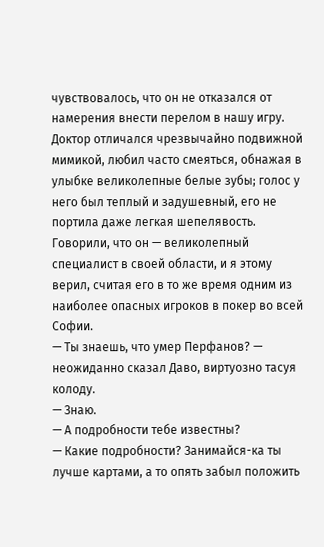чувствовалось, что он не отказался от намерения внести перелом в нашу игру. Доктор отличался чрезвычайно подвижной мимикой, любил часто смеяться, обнажая в улыбке великолепные белые зубы; голос у него был теплый и задушевный, его не портила даже легкая шепелявость. Говорили, что он — великолепный специалист в своей области, и я этому верил, считая его в то же время одним из наиболее опасных игроков в покер во всей Софии.
— Ты знаешь, что умер Перфанов? — неожиданно сказал Даво, виртуозно тасуя колоду.
— Знаю.
— А подробности тебе известны?
— Какие подробности? Занимайся-ка ты лучше картами, а то опять забыл положить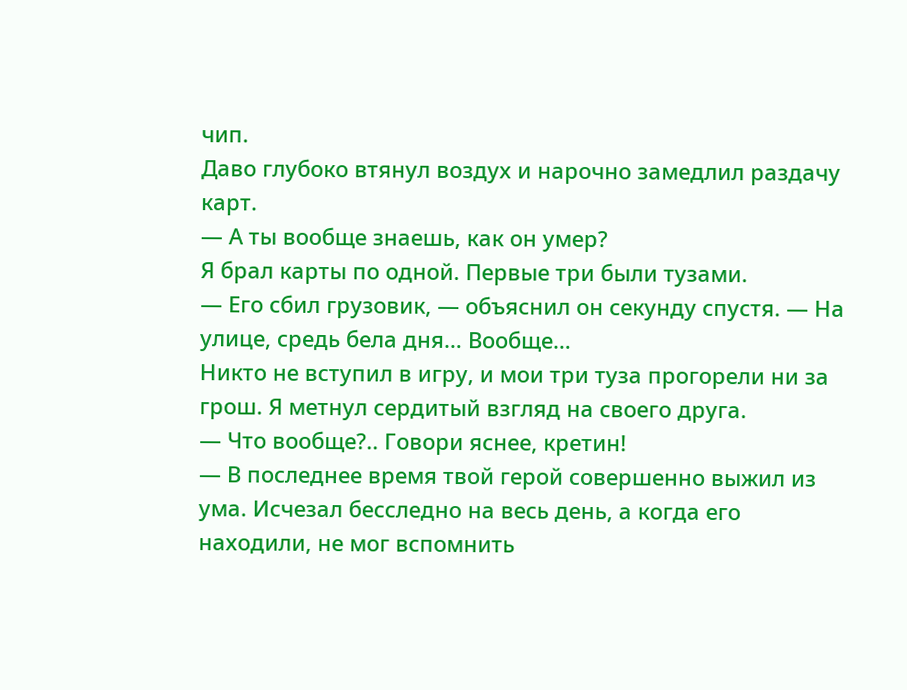чип.
Даво глубоко втянул воздух и нарочно замедлил раздачу карт.
— А ты вообще знаешь, как он умер?
Я брал карты по одной. Первые три были тузами.
— Его сбил грузовик, — объяснил он секунду спустя. — На улице, средь бела дня… Вообще…
Никто не вступил в игру, и мои три туза прогорели ни за грош. Я метнул сердитый взгляд на своего друга.
— Что вообще?.. Говори яснее, кретин!
— В последнее время твой герой совершенно выжил из ума. Исчезал бесследно на весь день, а когда его находили, не мог вспомнить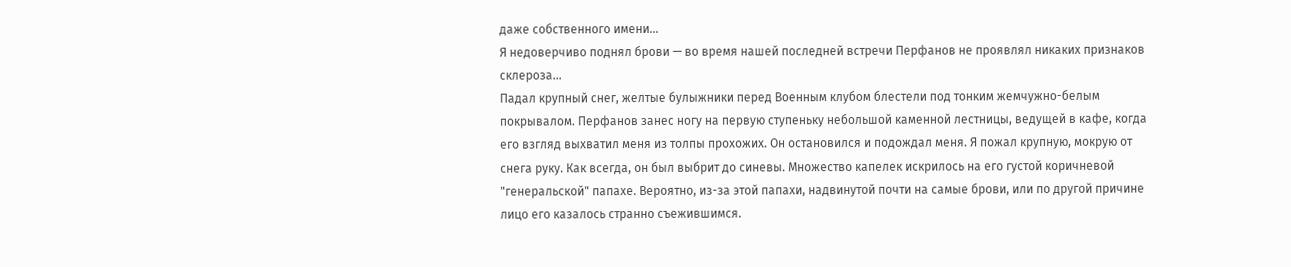даже собственного имени…
Я недоверчиво поднял брови — во время нашей последней встречи Перфанов не проявлял никаких признаков склероза…
Падал крупный снег, желтые булыжники перед Военным клубом блестели под тонким жемчужно-белым покрывалом. Перфанов занес ногу на первую ступеньку небольшой каменной лестницы, ведущей в кафе, когда его взгляд выхватил меня из толпы прохожих. Он остановился и подождал меня. Я пожал крупную, мокрую от снега руку. Как всегда, он был выбрит до синевы. Множество капелек искрилось на его густой коричневой "генеральской" папахе. Вероятно, из-за этой папахи, надвинутой почти на самые брови, или по другой причине лицо его казалось странно съежившимся.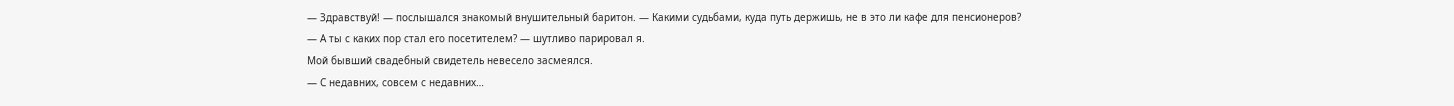— Здравствуй! — послышался знакомый внушительный баритон. — Какими судьбами, куда путь держишь, не в это ли кафе для пенсионеров?
— А ты с каких пор стал его посетителем? — шутливо парировал я.
Мой бывший свадебный свидетель невесело засмеялся.
— С недавних, совсем с недавних…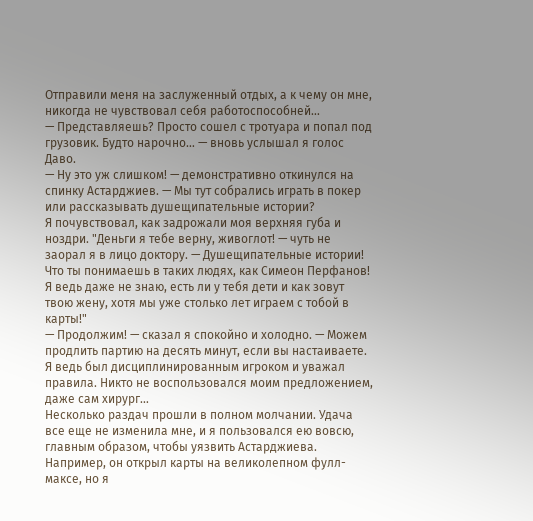Отправили меня на заслуженный отдых, а к чему он мне, никогда не чувствовал себя работоспособней…
— Представляешь? Просто сошел с тротуара и попал под грузовик. Будто нарочно… — вновь услышал я голос Даво.
— Ну это уж слишком! — демонстративно откинулся на спинку Астарджиев. — Мы тут собрались играть в покер или рассказывать душещипательные истории?
Я почувствовал, как задрожали моя верхняя губа и ноздри. "Деньги я тебе верну, живоглот! — чуть не заорал я в лицо доктору. — Душещипательные истории! Что ты понимаешь в таких людях, как Симеон Перфанов! Я ведь даже не знаю, есть ли у тебя дети и как зовут твою жену, хотя мы уже столько лет играем с тобой в карты!"
— Продолжим! — сказал я спокойно и холодно. — Можем продлить партию на десять минут, если вы настаиваете.
Я ведь был дисциплинированным игроком и уважал правила. Никто не воспользовался моим предложением, даже сам хирург…
Несколько раздач прошли в полном молчании. Удача все еще не изменила мне, и я пользовался ею вовсю, главным образом, чтобы уязвить Астарджиева. Например, он открыл карты на великолепном фулл-максе, но я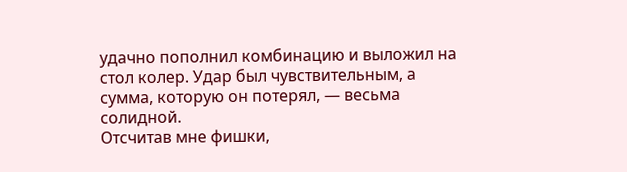удачно пополнил комбинацию и выложил на стол колер. Удар был чувствительным, а сумма, которую он потерял, — весьма солидной.
Отсчитав мне фишки,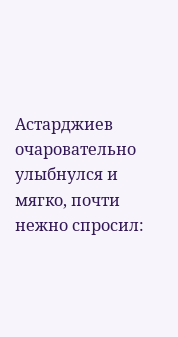Астарджиев очаровательно улыбнулся и мягко, почти нежно спросил: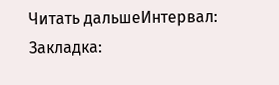Читать дальшеИнтервал:
Закладка: